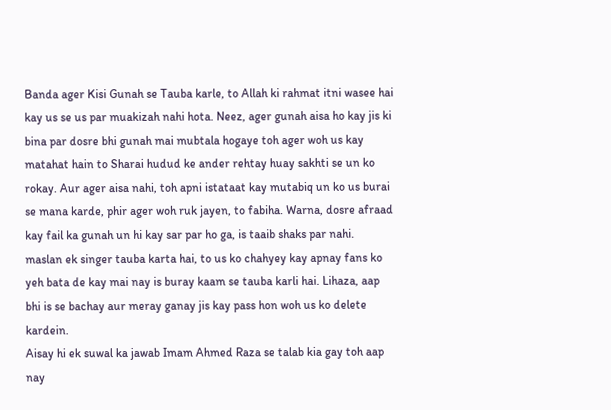Banda ager Kisi Gunah se Tauba karle, to Allah ki rahmat itni wasee hai kay us se us par muakizah nahi hota. Neez, ager gunah aisa ho kay jis ki bina par dosre bhi gunah mai mubtala hogaye toh ager woh us kay matahat hain to Sharai hudud ke ander rehtay huay sakhti se un ko rokay. Aur ager aisa nahi, toh apni istataat kay mutabiq un ko us burai se mana karde, phir ager woh ruk jayen, to fabiha. Warna, dosre afraad kay fail ka gunah un hi kay sar par ho ga, is taaib shaks par nahi.
maslan ek singer tauba karta hai, to us ko chahyey kay apnay fans ko yeh bata de kay mai nay is buray kaam se tauba karli hai. Lihaza, aap bhi is se bachay aur meray ganay jis kay pass hon woh us ko delete kardein.
Aisay hi ek suwal ka jawab Imam Ahmed Raza se talab kia gay toh aap nay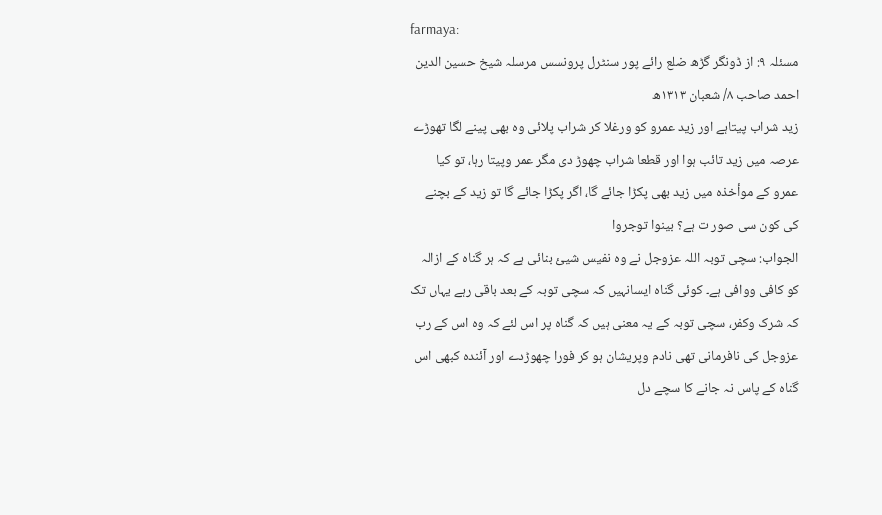farmaya:
مسئلہ ۹: از ڈونگر گڑھ ضلع رائے پور سنٹرل پرونسس مرسلہ شیخ حسین الدین احمد صاحب ۸/ شعبان ۱۳۱۳ھ
زید شراب پیتاہے اور زید عمرو کو ورغلا کر شراب پلائی وہ بھی پینے لگا تھوڑے عرصہ میں زید تائب ہوا اور قطعا شراب چھوڑ دی مگر عمر وپیتا رہا، تو کیا عمرو کے موأخذہ میں زید بھی پکڑا جائے گا، اگر پکڑا جائے گا تو زید کے بچنے کی کون سی صور ت ہے؟ بینوا توجروا
الجواب: سچی توبہ اللہ عزوجل نے وہ نفیس شیئ بنائی ہے کہ ہر گناہ کے ازالہ کو کافی ووافی ہے۔ کوئی گناہ ایسانہیں کہ سچی توبہ کے بعد باقی رہے یہاں تک کہ شرک وکفر، سچی توبہ کے یہ معنی ہیں کہ گناہ پر اس لئے کہ وہ اس کے رب عزوجل کی نافرمانی تھی نادم وپریشان ہو کر فورا چھوڑدے اور آئندہ کبھی اس گناہ کے پاس نہ جانے کا سچے دل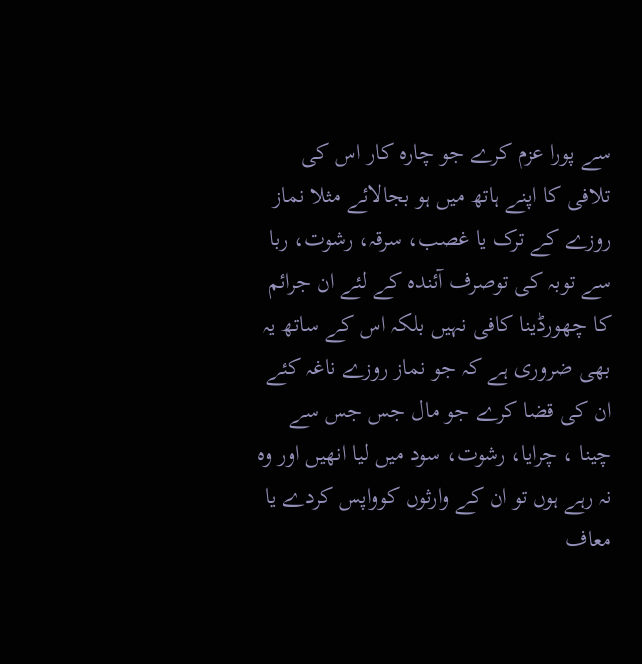سے پورا عزم کرے جو چارہ کار اس کی تلافی کا اپنے ہاتھ میں ہو بجالائے مثلا نماز روزے کے ترک یا غصب، سرقہ، رشوت، ربا سے توبہ کی توصرف آئندہ کے لئے ان جرائم کا چھورڈینا کافی نہیں بلکہ اس کے ساتھ یہ بھی ضروری ہے کہ جو نماز روزے ناغہ کئے ان کی قضا کرے جو مال جس جس سے چینا ، چرایا، رشوت، سود میں لیا انھیں اور وہ نہ رہے ہوں تو ان کے وارثوں کوواپس کردے یا معاف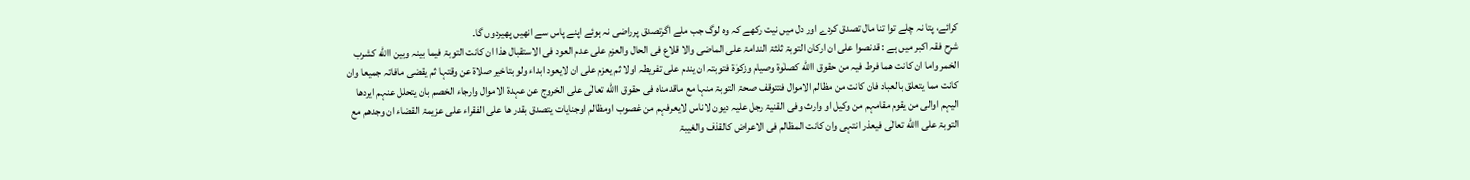کرائے، پتا نہ چلے توا تنا مال تصدق کردے اور دل میں نیت رکھے کہ وہ لوگ جب ملے اگرتصدق پرراضی نہ ہوئے اپنے پاس سے انھیں پھیردوں گا۔
شرح فقہ اکبر میں ہے : قدنصوا علی ان ارکان التوبۃ ثلثۃ الندامۃ علی الماضی والا قلاع فی الحال والعزم علی عدم العود فی الاستقبال ھذا ان کانت التوبۃ فیما بینہ وبین االله کشرب الخمر واما ان کانت ھما فرط فیہ من حقوق االله کصلٰوۃ وصیام وزکوٰۃ فتوبتہ ان یندم علی تفریطہ اولا ثم یعزم علی ان لایعود ابداء ولو بتاخیر صلاۃ عن وقتہا ثم یقضی مافاتہ جمیعا وان کانت مما یتعلق بالعباد فان کانت من مظالم الاموال فتتوقف صحۃ التوبۃ منہا مع ماقدمناہ فی حقوق االله تعالٰی علی الخروج عن عہدۃ الاموال وارجاء الخصم بان یتحلل عنہم ایردھا الیہم اوالی من یقوم مقامہم من وکیل او وارث وفی القنیۃ رجل علیہ دیون لاناس لایعرفہم من غصوب اومظالم اوجنایات یتصدق بقدر ھا علی الفقراء علی عزیمۃ القضاء ان وجدھم مع التوبۃ علی االله تعالٰی فیعذر انتہی وان کانت المظالم فی الاعراض کالقذف والغیبۃ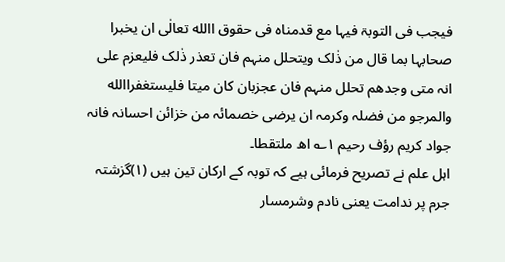فیجب فی التوبۃ فیہا مع قدمناہ فی حقوق االله تعالٰی ان یخبرا صحابہا بما قال من ذٰلک ویتحلل منہم فان تعذر ذٰلک فلیعزم علی انہ متی وجدھم تحلل منہم فان عجزبان کان میتا فلیستغفراالله والمرجو من فضلہ وکرمہ ان یرضی خصمائہ من خزائن احسانہ فانہ جواد کریم رؤف رحیم ۱؎ اھ ملتقطا۔
اہل علم نے تصریح فرمائی ہیے کہ توبہ کے ارکان تین ہیں (۱)گزشتہ جرم پر ندامت یعنی نادم وشرمسار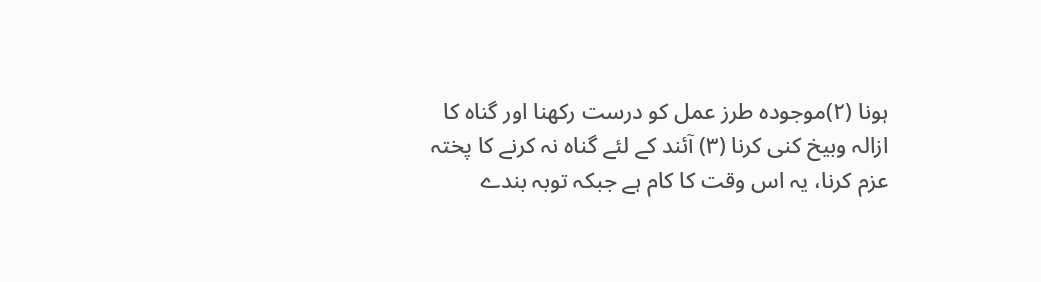ہونا (۲)موجودہ طرز عمل کو درست رکھنا اور گناہ کا ازالہ وبیخ کنی کرنا (۳) آئند کے لئے گناہ نہ کرنے کا پختہ عزم کرنا، یہ اس وقت کا کام ہے جبکہ توبہ بندے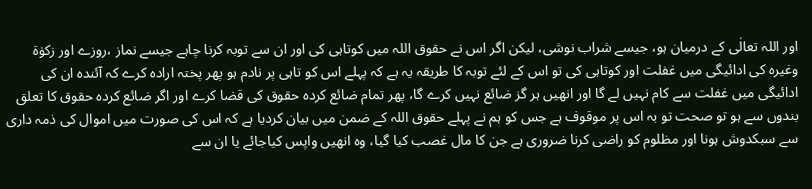اور اللہ تعالٰی کے درمیان ہو، جیسے شراب نوشی، لیکن اگر اس نے حقوق اللہ میں کوتاہی کی اور ان سے توبہ کرنا چاہے جیسے نماز ،روزے اور زکوٰۃ وغیرہ کی ادائیگی میں غفلت اور کوتاہی کی تو اس کے لئے توبہ کا طریقہ یہ ہے کہ پہلے اس کو تاہی پر نادم ہو پھر پختہ ارادہ کرے کہ آئندہ ان کی ادائیگی میں غفلت سے کام نہیں لے گا اور انھیں ہر گز ضائع نہیں کرے گا، پھر تمام ضائع کردہ حقوق کی قضا کرے اور اگر ضائع کردہ حقوق کا تعلق بندوں سے ہو تو صحت تو بہ اس پر موقوف ہے جس کو ہم نے پہلے حقوق اللہ کے ضمن میں بیان کردیا ہے کہ اس کی صورت میں اموال کی ذمہ داری سے سبکدوش ہونا اور مظلوم کو راضی کرنا ضروری ہے جن کا مال غصب کیا گیا، وہ انھیں واپس کیاجائے یا ان سے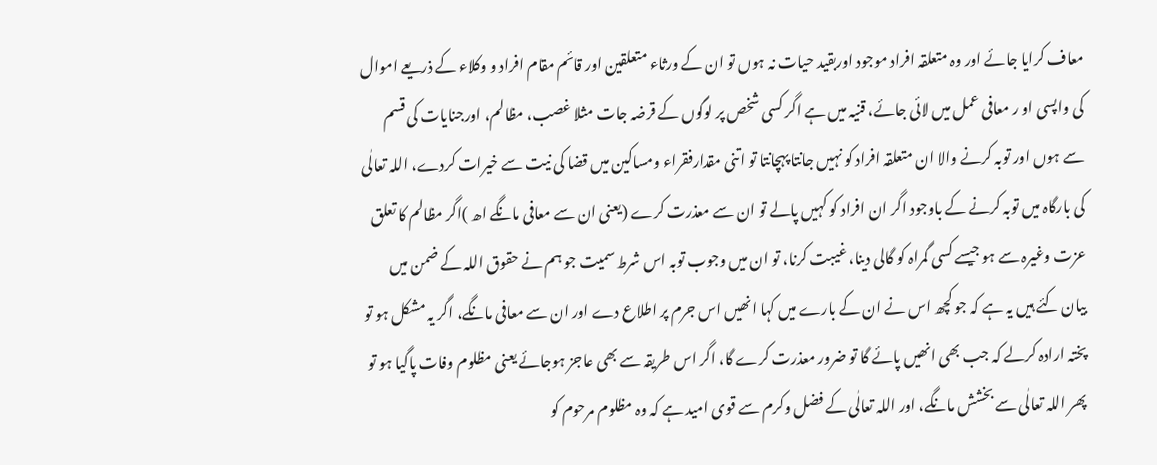معاف کرایا جائے اور وہ متعلقہ افراد موجود اوربقید حیات نہ ہوں تو ان کے ورثاء متعلقین اور قائم مقام افراد و وکلاء کے ذریعے اموال کی واپسی او ر معافی عمل میں لائی جائے، قنیہ میں ہے اگر کسی شخص پر لوگوں کے قرضہ جات مثلا غصب، مظالم، اورجنایات کی قسم سے ہوں اور توبہ کرنے والا ان متعلقہ افراد کو نہیں جانتا پہچانتا تو اتنی مقدارفقراء ومساکین میں قضا کی نیت سے خیرات کردے، اللہ تعالٰی کی بارگاہ میں توبہ کرنے کے باوجود اگر ان افراد کو کہیں پالے تو ان سے معذرت کرے (یعنی ان سے معافی مانگے اھ )اگر مظالم کا تعلق عزت وغیرہ سے ہو جیسے کسی گمراہ کو گالی دینا، غیبت کرنا، تو ان میں وجوب توبہ اس شرط سمیت جو ہم نے حقوق اللہ کے ضمن میں بیان کئے ہیں یہ ہے کہ جو کچھ اس نے ان کے بارے میں کہا انھیں اس جرم پر اطلاع دے اور ان سے معافی مانگے، اگر یہ مشکل ہو تو پختہ ارادہ کرلے کہ جب بھی انھیں پائے گا تو ضرور معذرت کرے گا، اگر اس طریقہ سے بھی عاجز ہوجائے یعنی مظلوم وفات پاگیا ہو تو پھر اللہ تعالٰی سے بخشش مانگے، اور اللہ تعالٰی کے فضل وکرم سے قوی امید ہے کہ وہ مظلوم مرحوم کو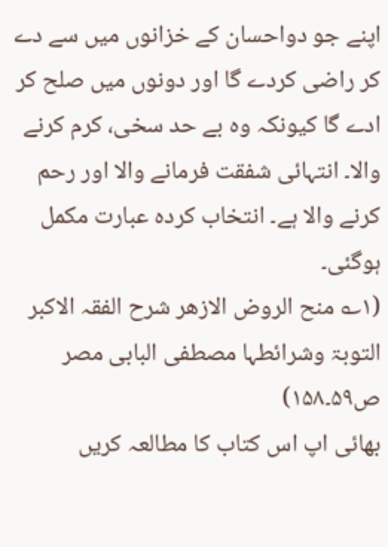اپنے جو دواحسان کے خزانوں میں سے دے کر راضی کردے گا اور دونوں میں صلح کر ادے گا کیونکہ وہ بے حد سخی، کرم کرنے والا۔ انتہائی شفقت فرمانے والا اور رحم کرنے والا ہے۔ انتخاب کردہ عبارت مکمل ہوگئی۔
(۱؎ منح الروض الازھر شرح الفقہ الاکبر التوبۃ وشرائطہا مصطفی البابی مصر ص۵۹۔۱۵۸)
بھائی اپ اس کتاب کا مطالعہ کریں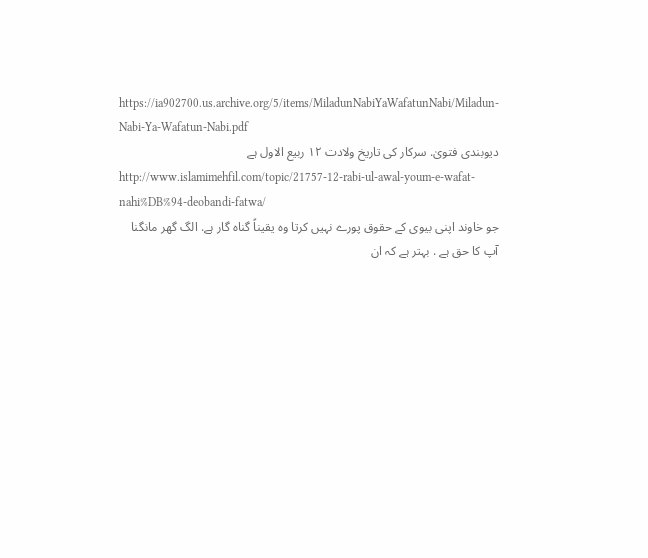https://ia902700.us.archive.org/5/items/MiladunNabiYaWafatunNabi/Miladun-Nabi-Ya-Wafatun-Nabi.pdf
دیوبندی فتویٰ. سرکار کی تاریخ ولادت ١٢ ربیع الاول ہے
http://www.islamimehfil.com/topic/21757-12-rabi-ul-awal-youm-e-wafat-nahi%DB%94-deobandi-fatwa/
جو خاوند اپنی بیوی کے حقوق پورے نہیں کرتا وہ یقیناً گناہ گار ہے. الگ گھر مانگنا آپ کا حق ہے . بہتر ہے کہ ان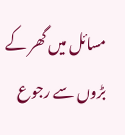مسائل میں گھر کے بڑوں سے رجوع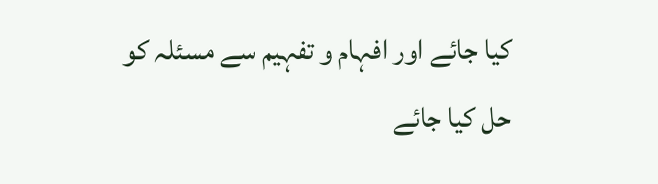کیا جائے اور افہام و تفہیم سے مسئلہ کو حل کیا جائے